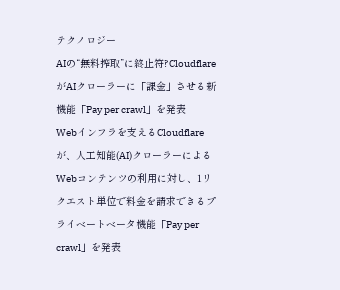テクノロジー
AIの“無料搾取”に終止符?CloudflareがAIクローラーに「課金」させる新機能「Pay per crawl」を発表
Webインフラを支えるCloudflareが、人工知能(AI)クローラーによるWebコンテンツの利用に対し、1リクエスト単位で料金を請求できるプライベートベータ機能「Pay per crawl」を発表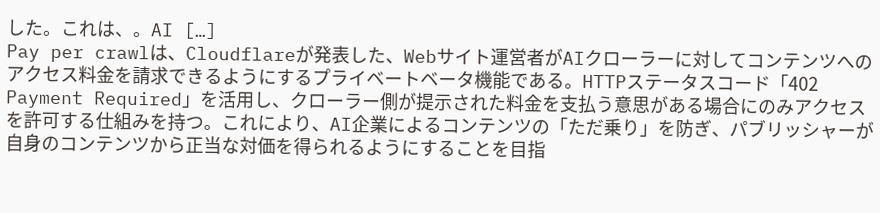した。これは、。AI […]
Pay per crawlは、Cloudflareが発表した、Webサイト運営者がAIクローラーに対してコンテンツへのアクセス料金を請求できるようにするプライベートベータ機能である。HTTPステータスコード「402 Payment Required」を活用し、クローラー側が提示された料金を支払う意思がある場合にのみアクセスを許可する仕組みを持つ。これにより、AI企業によるコンテンツの「ただ乗り」を防ぎ、パブリッシャーが自身のコンテンツから正当な対価を得られるようにすることを目指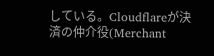している。Cloudflareが決済の仲介役(Merchant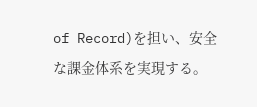of Record)を担い、安全な課金体系を実現する。